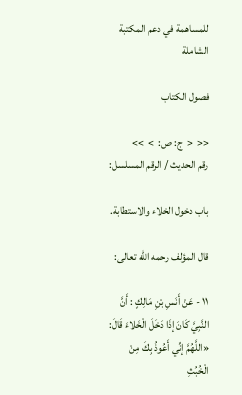للمساهمة في دعم المكتبة الشاملة

فصول الكتاب

<<  <  ج: ص:  >  >>
رقم الحديث / الرقم المسلسل:

باب دخول الخلاء والاستطابة.

قال المؤلف رحمه الله تعالى:

١١ - عَنْ أَنَسِ بْنِ مَالِكٍ : أَنَّ النَّبِيَّ كَانَ إذَا دَخَلَ الْخَلاءَ قَالَ: «اللَّهُمَّ إنِّي أَعُوذُ بِكَ مِنْ الْخُبُثِ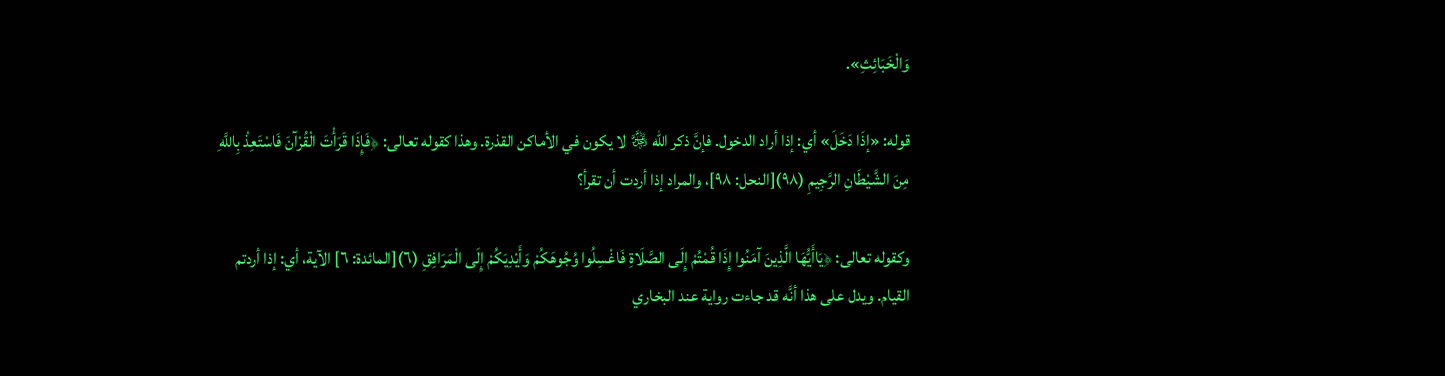وَالْخَبَائِثِ».

قوله: «إذَا دَخَلَ» أي: إذا أراد الدخول. فإنَّ ذكر الله ﷿ لا يكون في الأماكن القذرة. وهذا كقوله تعالى: ﴿فَإِذَا قَرَأْتَ الْقُرْآنَ فَاسْتَعِذْ بِاللَّهِ مِنَ الشَّيْطَانِ الرَّجِيمِ (٩٨)[النحل: ٩٨]، والمراد إذا أردت أن تقرأ؟

وكقوله تعالى: ﴿يَاأَيُّهَا الَّذِينَ آمَنُوا إِذَا قُمْتُمْ إِلَى الصَّلَاةِ فَاغْسِلُوا وُجُوهَكُمْ وَأَيْدِيَكُمْ إِلَى الْمَرَافِقِ (٦)[المائدة: ٦] الآية، أي: إذا أردتم القيام. ويدل على هذا أنَّه قد جاءت رواية عند البخاري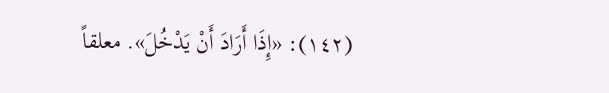(١٤٢): «إِذَا أَرَادَ أَنْ يَدْخُلَ». معلقاً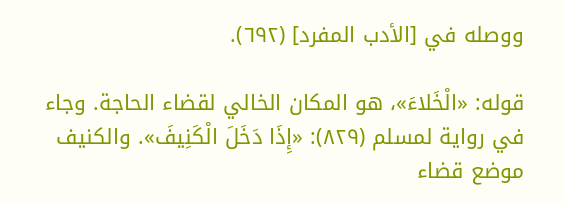ووصله في [الأدب المفرد] (٦٩٢).

قوله: «الْخَلاءَ»، هو المكان الخالي لقضاء الحاجة. وجاء في رواية لمسلم (٨٢٩): «إِذَا دَخَلَ الْكَنِيفَ». والكنيف موضع قضاء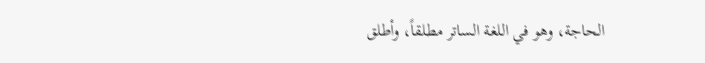الحاجة، وهو في اللغة الساتر مطلقاً، وأطلق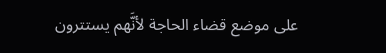على موضع قضاء الحاجة لأنَّهم يستترون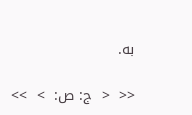به.

<<  <  ج: ص:  >  >>